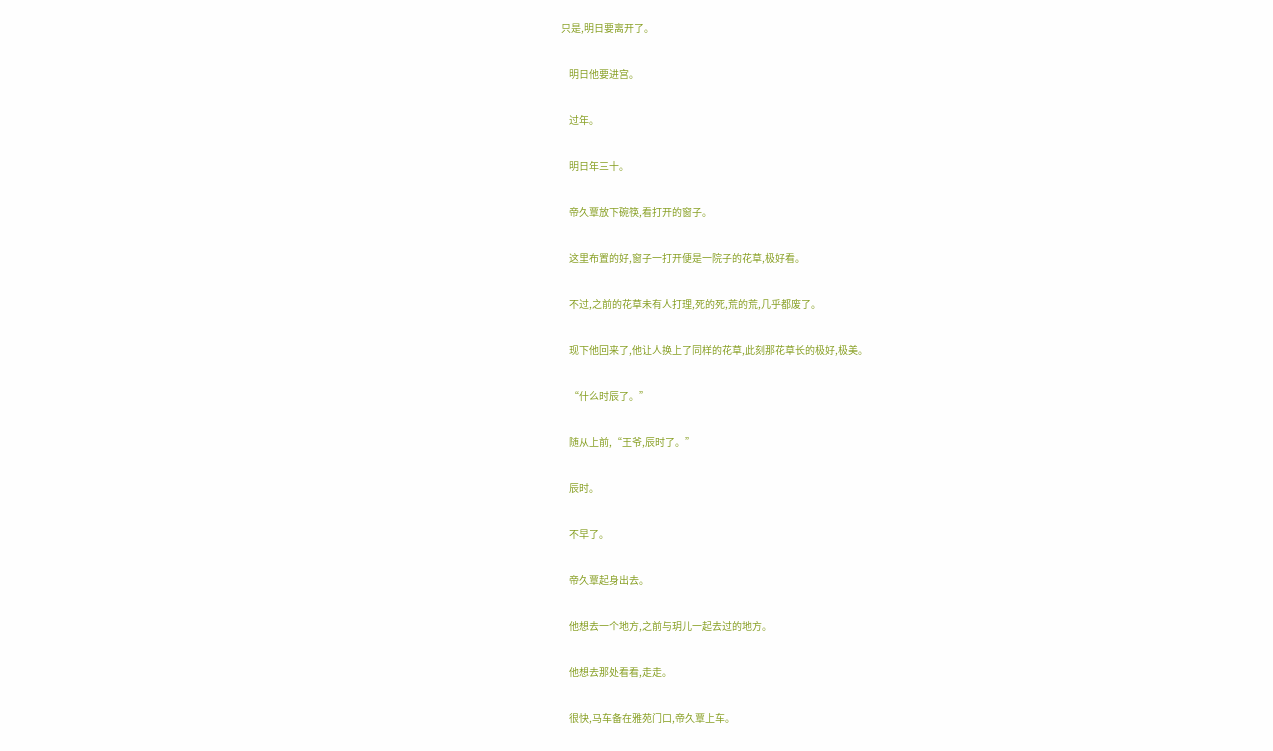只是,明日要离开了。

    明日他要进宫。

    过年。

    明日年三十。

    帝久覃放下碗筷,看打开的窗子。

    这里布置的好,窗子一打开便是一院子的花草,极好看。

    不过,之前的花草未有人打理,死的死,荒的荒,几乎都废了。

    现下他回来了,他让人换上了同样的花草,此刻那花草长的极好,极美。

    “什么时辰了。”

    随从上前,“王爷,辰时了。”

    辰时。

    不早了。

    帝久覃起身出去。

    他想去一个地方,之前与玥儿一起去过的地方。

    他想去那处看看,走走。

    很快,马车备在雅苑门口,帝久覃上车。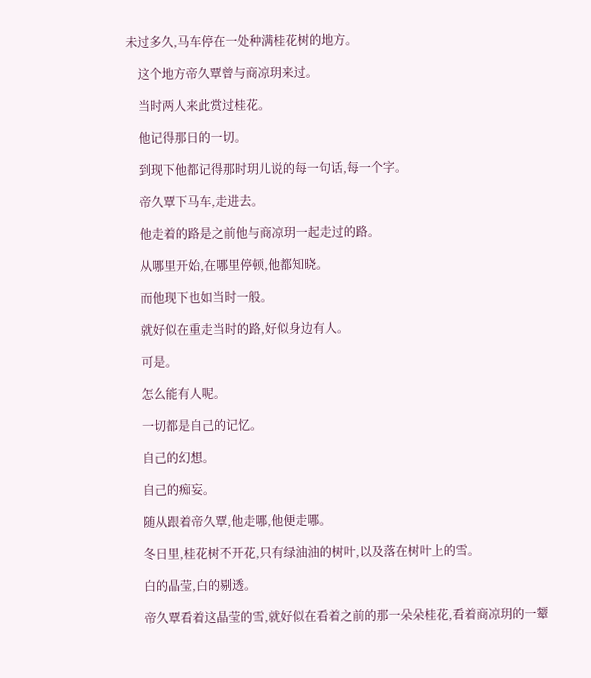未过多久,马车停在一处种满桂花树的地方。

    这个地方帝久覃曾与商凉玥来过。

    当时两人来此赏过桂花。

    他记得那日的一切。

    到现下他都记得那时玥儿说的每一句话,每一个字。

    帝久覃下马车,走进去。

    他走着的路是之前他与商凉玥一起走过的路。

    从哪里开始,在哪里停顿,他都知晓。

    而他现下也如当时一般。

    就好似在重走当时的路,好似身边有人。

    可是。

    怎么能有人呢。

    一切都是自己的记忆。

    自己的幻想。

    自己的痴妄。

    随从跟着帝久覃,他走哪,他便走哪。

    冬日里,桂花树不开花,只有绿油油的树叶,以及落在树叶上的雪。

    白的晶莹,白的剔透。

    帝久覃看着这晶莹的雪,就好似在看着之前的那一朵朵桂花,看着商凉玥的一颦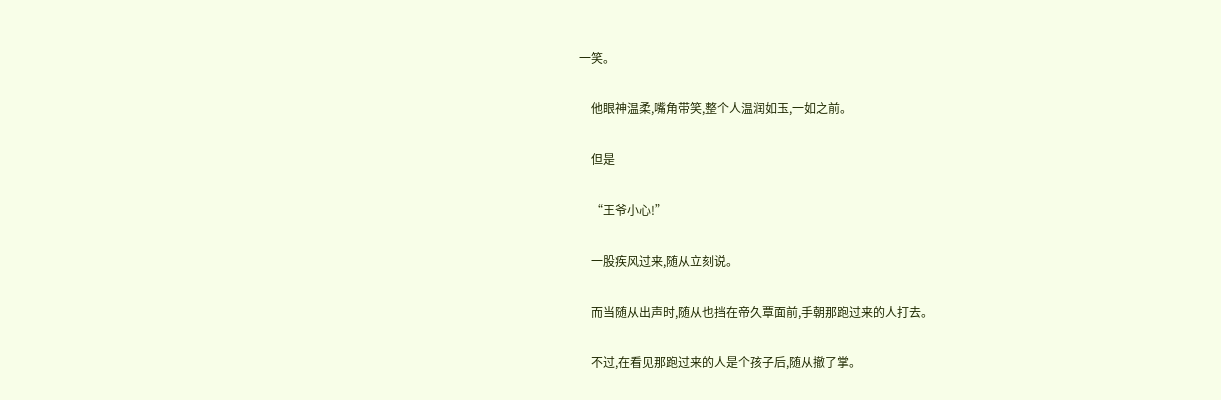一笑。

    他眼神温柔,嘴角带笑,整个人温润如玉,一如之前。

    但是

    “王爷小心!”

    一股疾风过来,随从立刻说。

    而当随从出声时,随从也挡在帝久覃面前,手朝那跑过来的人打去。

    不过,在看见那跑过来的人是个孩子后,随从撤了掌。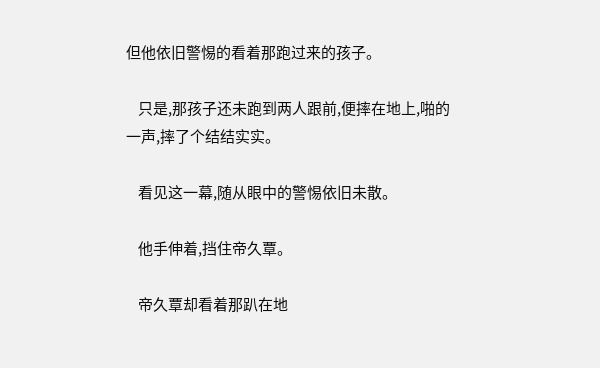但他依旧警惕的看着那跑过来的孩子。

    只是,那孩子还未跑到两人跟前,便摔在地上,啪的一声,摔了个结结实实。

    看见这一幕,随从眼中的警惕依旧未散。

    他手伸着,挡住帝久覃。

    帝久覃却看着那趴在地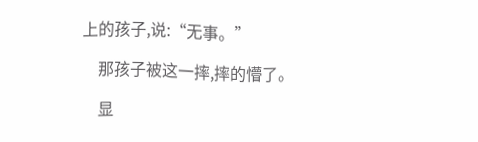上的孩子,说:“无事。”

    那孩子被这一摔,摔的懵了。

    显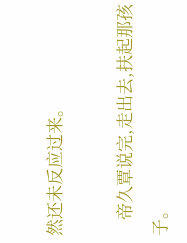然还未反应过来。

    帝久覃说完,走出去,扶起那孩子。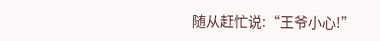随从赶忙说:“王爷小心!”